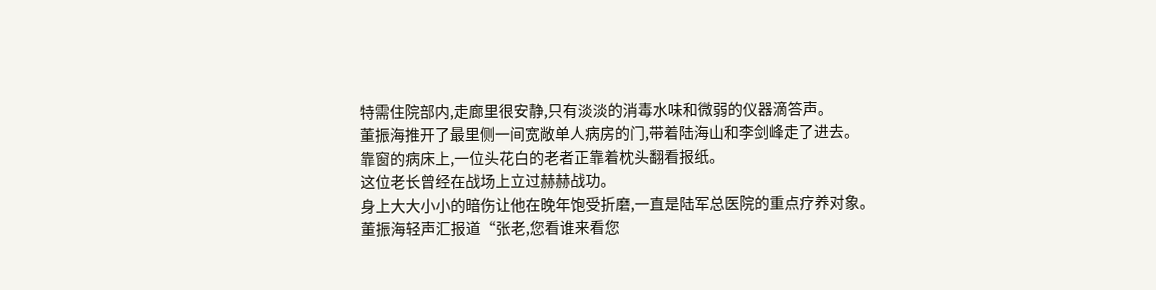特需住院部内,走廊里很安静,只有淡淡的消毒水味和微弱的仪器滴答声。
董振海推开了最里侧一间宽敞单人病房的门,带着陆海山和李剑峰走了进去。
靠窗的病床上,一位头花白的老者正靠着枕头翻看报纸。
这位老长曾经在战场上立过赫赫战功。
身上大大小小的暗伤让他在晚年饱受折磨,一直是陆军总医院的重点疗养对象。
董振海轻声汇报道“张老,您看谁来看您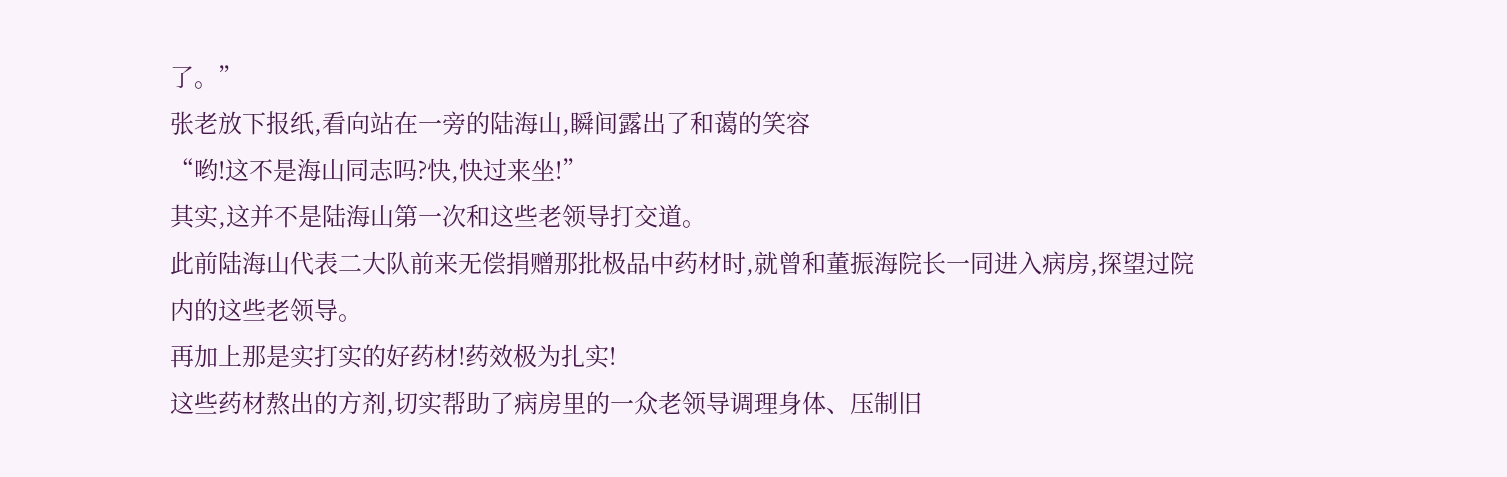了。”
张老放下报纸,看向站在一旁的陆海山,瞬间露出了和蔼的笑容
“哟!这不是海山同志吗?快,快过来坐!”
其实,这并不是陆海山第一次和这些老领导打交道。
此前陆海山代表二大队前来无偿捐赠那批极品中药材时,就曾和董振海院长一同进入病房,探望过院内的这些老领导。
再加上那是实打实的好药材!药效极为扎实!
这些药材熬出的方剂,切实帮助了病房里的一众老领导调理身体、压制旧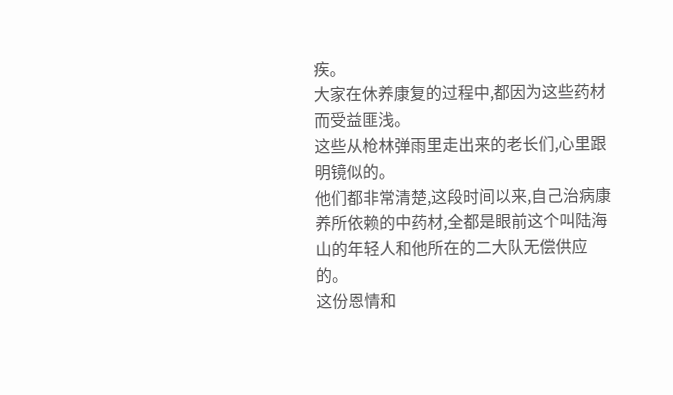疾。
大家在休养康复的过程中,都因为这些药材而受益匪浅。
这些从枪林弹雨里走出来的老长们,心里跟明镜似的。
他们都非常清楚,这段时间以来,自己治病康养所依赖的中药材,全都是眼前这个叫陆海山的年轻人和他所在的二大队无偿供应的。
这份恩情和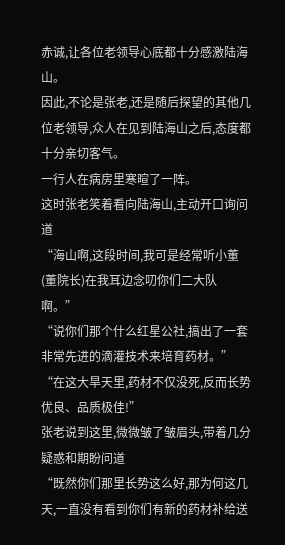赤诚,让各位老领导心底都十分感激陆海山。
因此,不论是张老,还是随后探望的其他几位老领导,众人在见到陆海山之后,态度都十分亲切客气。
一行人在病房里寒暄了一阵。
这时张老笑着看向陆海山,主动开口询问道
“海山啊,这段时间,我可是经常听小董(董院长)在我耳边念叨你们二大队啊。”
“说你们那个什么红星公社,搞出了一套非常先进的滴灌技术来培育药材。”
“在这大旱天里,药材不仅没死,反而长势优良、品质极佳!”
张老说到这里,微微皱了皱眉头,带着几分疑惑和期盼问道
“既然你们那里长势这么好,那为何这几天,一直没有看到你们有新的药材补给送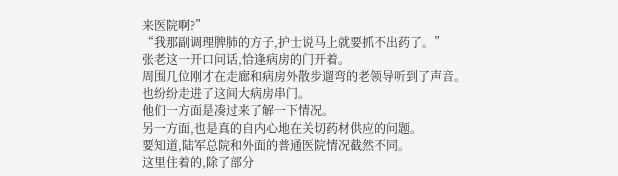来医院啊?”
“我那副调理脾肺的方子,护士说马上就要抓不出药了。”
张老这一开口问话,恰逢病房的门开着。
周围几位刚才在走廊和病房外散步遛弯的老领导听到了声音。
也纷纷走进了这间大病房串门。
他们一方面是凑过来了解一下情况。
另一方面,也是真的自内心地在关切药材供应的问题。
要知道,陆军总院和外面的普通医院情况截然不同。
这里住着的,除了部分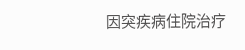因突疾病住院治疗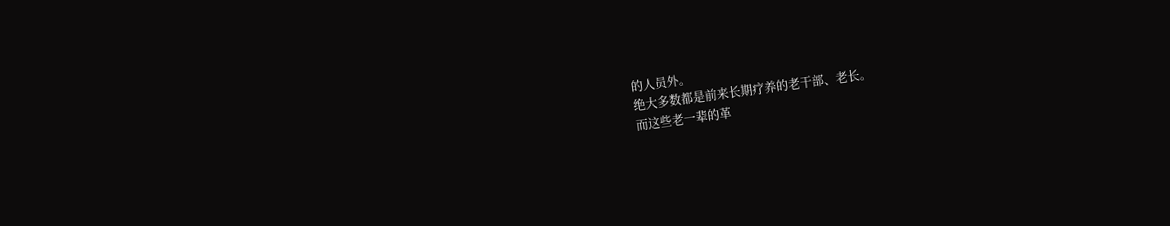的人员外。
绝大多数都是前来长期疗养的老干部、老长。
而这些老一辈的革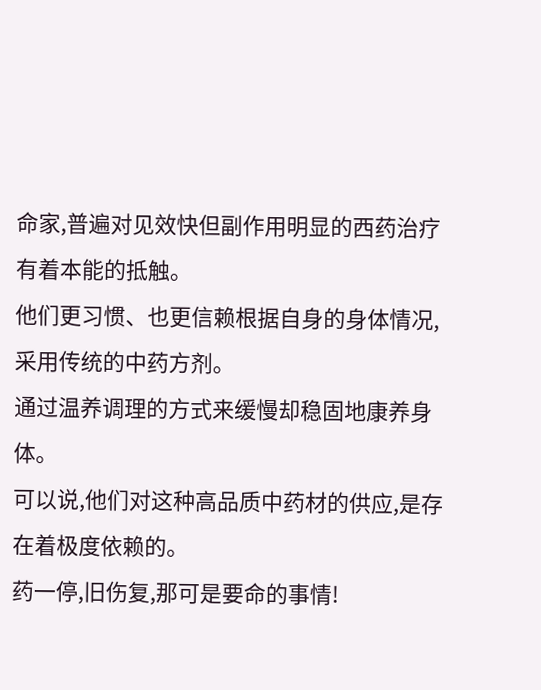命家,普遍对见效快但副作用明显的西药治疗有着本能的抵触。
他们更习惯、也更信赖根据自身的身体情况,采用传统的中药方剂。
通过温养调理的方式来缓慢却稳固地康养身体。
可以说,他们对这种高品质中药材的供应,是存在着极度依赖的。
药一停,旧伤复,那可是要命的事情!